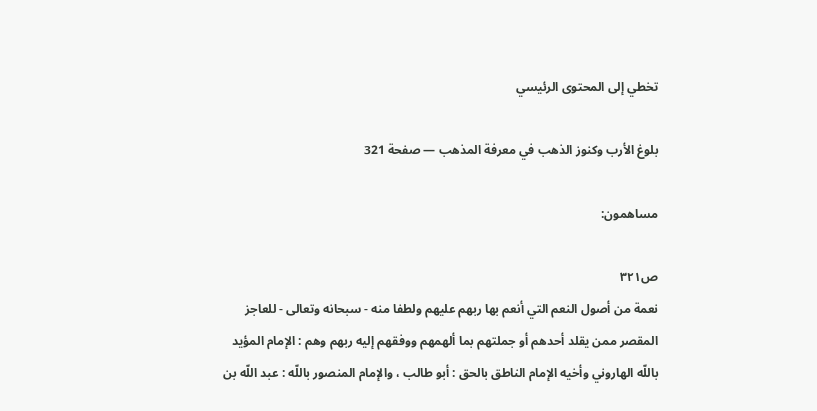تخطي إلى المحتوى الرئيسي

بلوغ الأرب وكنوز الذهب في معرفة المذهب — صفحة 321

مساهمون:

ص٣٢١
نعمة من أصول النعم التي أنعم بها ربهم عليهم ولطفا منه - سبحانه وتعالى - للعاجز المقصر ممن يقلد أحدهم أو جملتهم بما ألهمهم ووفقهم إليه ربهم وهم : الإمام المؤيد باللّه الهاروني وأخيه الإمام الناطق بالحق : أبو طالب ، والإمام المنصور باللّه : عبد اللّه بن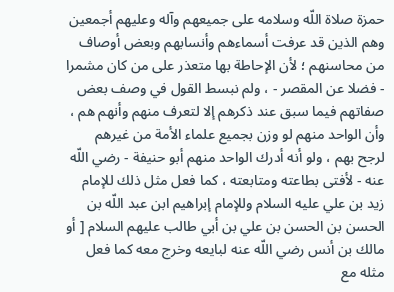حمزة صلاة اللّه وسلامه على جميعهم وآله وعليهم أجمعين وهم الذين قد عرفت أسماءهم وأنسابهم وبعض أوصاف من محاسنهم ؛ لأن الإحاطة بها متعذر على من كان مشمرا - فضلا عن المقصر - ، ولم نبسط القول في وصف بعض صفاتهم فيما سبق عند ذكرهم إلا لتعرف منهم وأنهم هم ، وأن الواحد منهم لو وزن بجميع علماء الأمة من غيرهم لرجح بهم ، ولو أنه أدرك الواحد منهم أبو حنيفة - رضي اللّه عنه - لأفتى بطاعته ومتابعته ، كما فعل مثل ذلك للإمام زيد بن علي عليه السلام وللإمام إبراهيم ابن عبد اللّه بن الحسن بن الحسن بن علي بن أبي طالب عليهم السلام [ أو مالك بن أنس رضي اللّه عنه لبايعه وخرج معه كما فعل مثله مع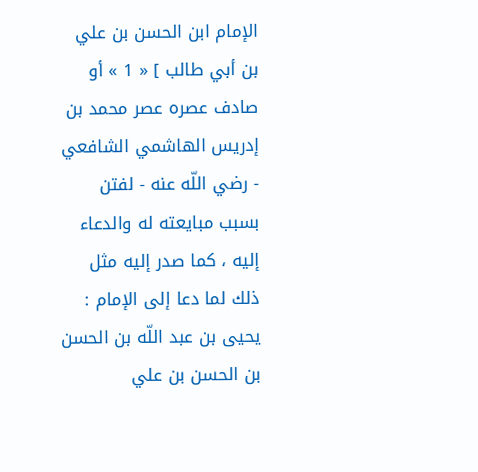الإمام ابن الحسن بن علي بن أبي طالب ] « 1 » أو صادف عصره عصر محمد بن إدريس الهاشمي الشافعي - رضي اللّه عنه - لفتن بسبب مبايعته له والدعاء إليه ، كما صدر إليه مثل ذلك لما دعا إلى الإمام : يحيى بن عبد اللّه بن الحسن بن الحسن بن علي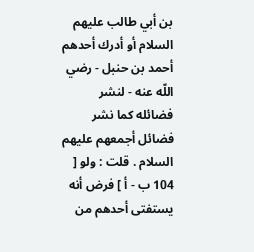بن أبي طالب عليهم السلام أو أدرك أحدهم أحمد بن حنبل - رضي اللّه عنه - لنشر فضائله كما نشر فضائل أجمعهم عليهم السلام . قلت : ولو [ 104 ب - أ ] فرض أنه يستفتى أحدهم من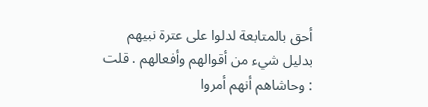أحق بالمتابعة لدلوا على عترة نبيهم بدليل شيء من أقوالهم وأفعالهم . قلت : وحاشاهم أنهم أمروا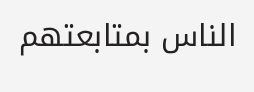الناس بمتابعتهم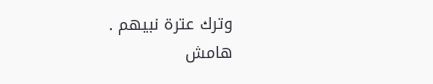وترك عترة نبيهم .
هامش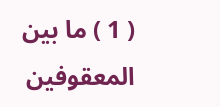( 1 ) ما بين المعقوفين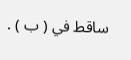ساقط في ( ب ) .